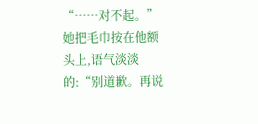“……对不起。”
她把毛巾按在他额头上,语气淡淡的:“别道歉。再说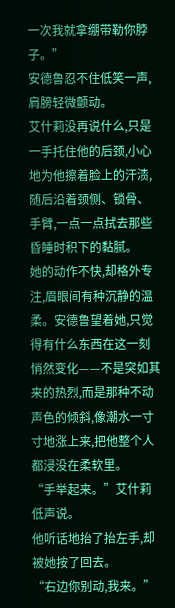一次我就拿绷带勒你脖子。”
安德鲁忍不住低笑一声,肩膀轻微颤动。
艾什莉没再说什么,只是一手托住他的后颈,小心地为他擦着脸上的汗渍,随后沿着颈侧、锁骨、手臂,一点一点拭去那些昏睡时积下的黏腻。
她的动作不快,却格外专注,眉眼间有种沉静的温柔。安德鲁望着她,只觉得有什么东西在这一刻悄然变化——不是突如其来的热烈,而是那种不动声色的倾斜,像潮水一寸寸地涨上来,把他整个人都浸没在柔软里。
“手举起来。”艾什莉低声说。
他听话地抬了抬左手,却被她按了回去。
“右边你别动,我来。”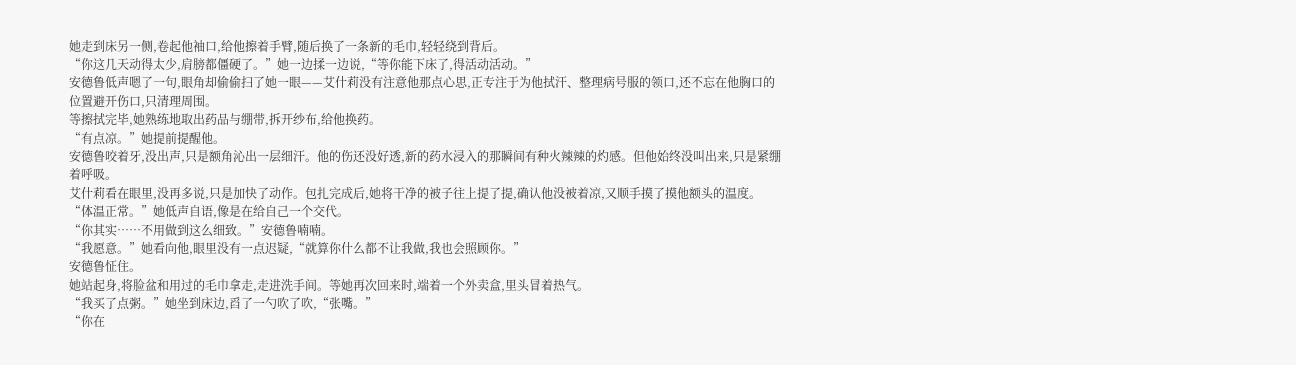她走到床另一侧,卷起他袖口,给他擦着手臂,随后换了一条新的毛巾,轻轻绕到背后。
“你这几天动得太少,肩膀都僵硬了。”她一边揉一边说,“等你能下床了,得活动活动。”
安德鲁低声嗯了一句,眼角却偷偷扫了她一眼——艾什莉没有注意他那点心思,正专注于为他拭汗、整理病号服的领口,还不忘在他胸口的位置避开伤口,只清理周围。
等擦拭完毕,她熟练地取出药品与绷带,拆开纱布,给他换药。
“有点凉。”她提前提醒他。
安德鲁咬着牙,没出声,只是额角沁出一层细汗。他的伤还没好透,新的药水浸入的那瞬间有种火辣辣的灼感。但他始终没叫出来,只是紧绷着呼吸。
艾什莉看在眼里,没再多说,只是加快了动作。包扎完成后,她将干净的被子往上提了提,确认他没被着凉,又顺手摸了摸他额头的温度。
“体温正常。”她低声自语,像是在给自己一个交代。
“你其实……不用做到这么细致。”安德鲁喃喃。
“我愿意。”她看向他,眼里没有一点迟疑,“就算你什么都不让我做,我也会照顾你。”
安德鲁怔住。
她站起身,将脸盆和用过的毛巾拿走,走进洗手间。等她再次回来时,端着一个外卖盒,里头冒着热气。
“我买了点粥。”她坐到床边,舀了一勺吹了吹,“张嘴。”
“你在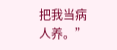把我当病人养。”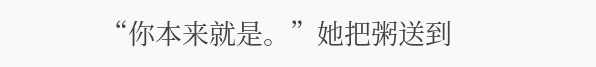“你本来就是。”她把粥送到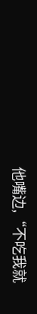他嘴边,“不吃我就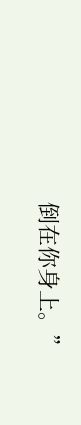倒在你身上。”